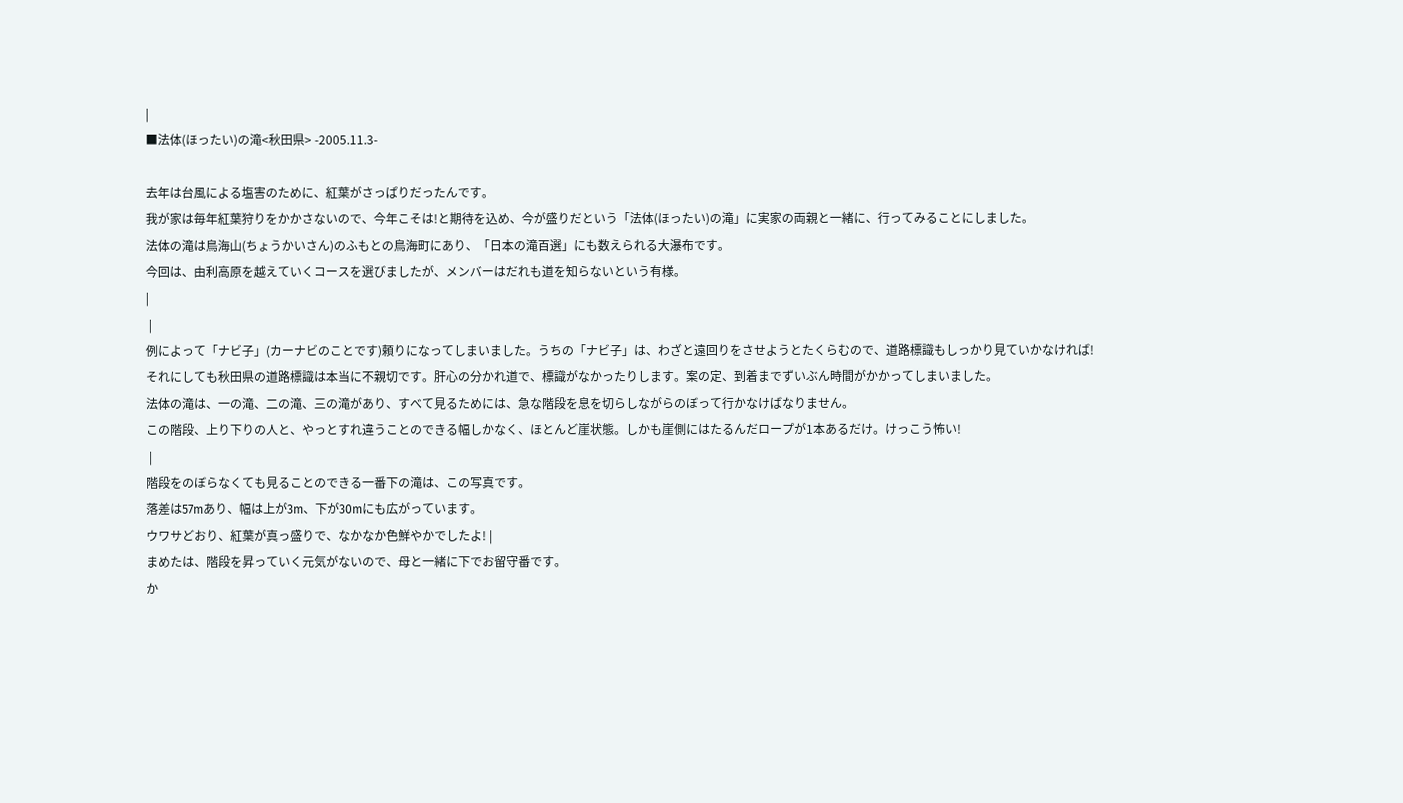|
■法体(ほったい)の滝<秋田県> -2005.11.3-

去年は台風による塩害のために、紅葉がさっぱりだったんです。
我が家は毎年紅葉狩りをかかさないので、今年こそは!と期待を込め、今が盛りだという「法体(ほったい)の滝」に実家の両親と一緒に、行ってみることにしました。
法体の滝は鳥海山(ちょうかいさん)のふもとの鳥海町にあり、「日本の滝百選」にも数えられる大瀑布です。
今回は、由利高原を越えていくコースを選びましたが、メンバーはだれも道を知らないという有様。
|
 |
例によって「ナビ子」(カーナビのことです)頼りになってしまいました。うちの「ナビ子」は、わざと遠回りをさせようとたくらむので、道路標識もしっかり見ていかなければ!
それにしても秋田県の道路標識は本当に不親切です。肝心の分かれ道で、標識がなかったりします。案の定、到着までずいぶん時間がかかってしまいました。
法体の滝は、一の滝、二の滝、三の滝があり、すべて見るためには、急な階段を息を切らしながらのぼって行かなけばなりません。
この階段、上り下りの人と、やっとすれ違うことのできる幅しかなく、ほとんど崖状態。しかも崖側にはたるんだロープが1本あるだけ。けっこう怖い!
 |
階段をのぼらなくても見ることのできる一番下の滝は、この写真です。
落差は57mあり、幅は上が3m、下が30mにも広がっています。
ウワサどおり、紅葉が真っ盛りで、なかなか色鮮やかでしたよ! |
まめたは、階段を昇っていく元気がないので、母と一緒に下でお留守番です。
か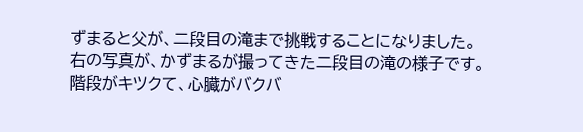ずまると父が、二段目の滝まで挑戦することになりました。
右の写真が、かずまるが撮ってきた二段目の滝の様子です。
階段がキツクて、心臓がバクバ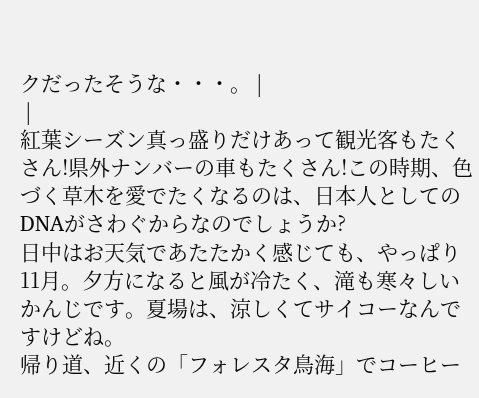クだったそうな・・・。 |
 |
紅葉シーズン真っ盛りだけあって観光客もたくさん!県外ナンバーの車もたくさん!この時期、色づく草木を愛でたくなるのは、日本人としてのDNAがさわぐからなのでしょうか?
日中はお天気であたたかく感じても、やっぱり11月。夕方になると風が冷たく、滝も寒々しいかんじです。夏場は、涼しくてサイコーなんですけどね。
帰り道、近くの「フォレスタ鳥海」でコーヒー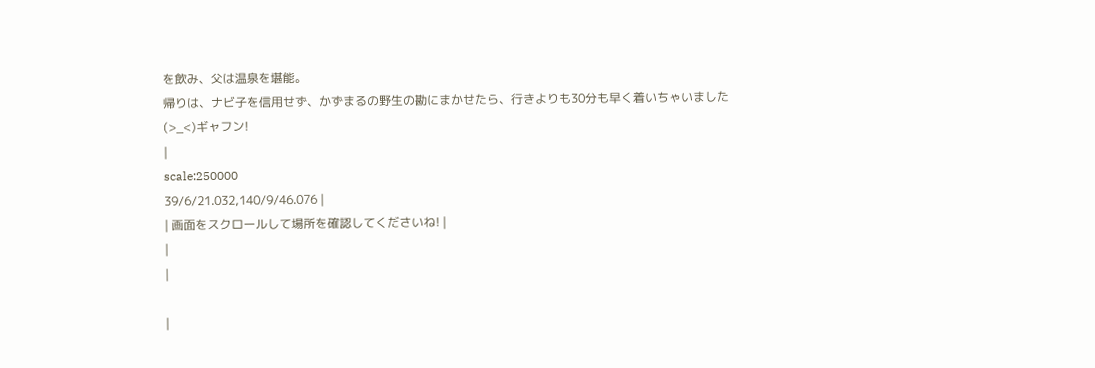を飲み、父は温泉を堪能。
帰りは、ナビ子を信用せず、かずまるの野生の勘にまかせたら、行きよりも30分も早く着いちゃいました(>_<)ギャフン!
|
scale:250000
39/6/21.032,140/9/46.076 |
| 画面をスクロールして場所を確認してくださいね! |
|
|

|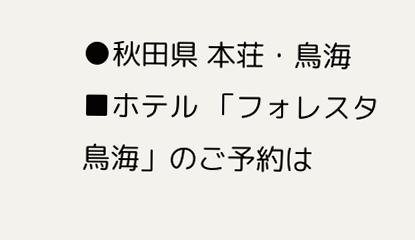●秋田県 本荘・鳥海
■ホテル 「フォレスタ鳥海」のご予約は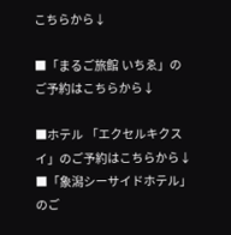こちらから↓

■「まるご旅館 いちゑ」のご予約はこちらから↓

■ホテル 「エクセルキクスイ」のご予約はこちらから↓
■「象潟シーサイドホテル」のご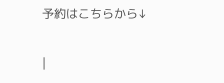予約はこちらから↓

|